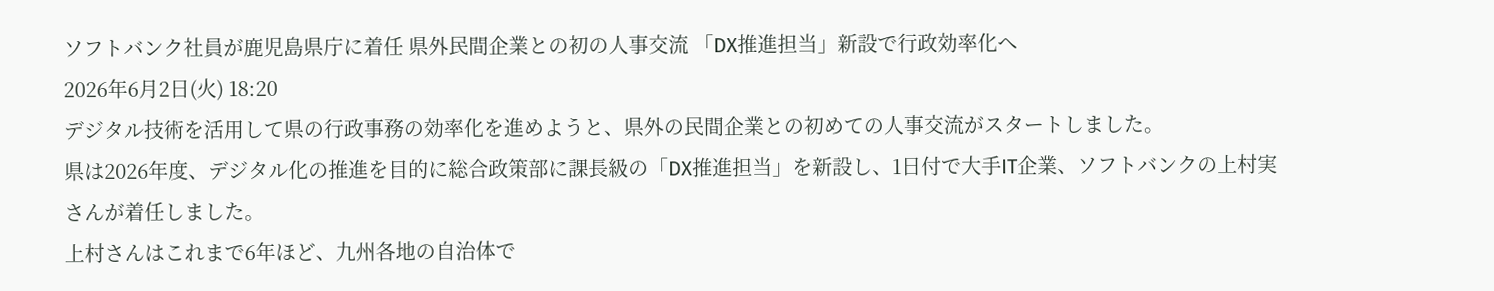ソフトバンク社員が鹿児島県庁に着任 県外民間企業との初の人事交流 「DX推進担当」新設で行政効率化へ
2026年6月2日(火) 18:20
デジタル技術を活用して県の行政事務の効率化を進めようと、県外の民間企業との初めての人事交流がスタートしました。
県は2026年度、デジタル化の推進を目的に総合政策部に課長級の「DX推進担当」を新設し、1日付で大手IT企業、ソフトバンクの上村実さんが着任しました。
上村さんはこれまで6年ほど、九州各地の自治体で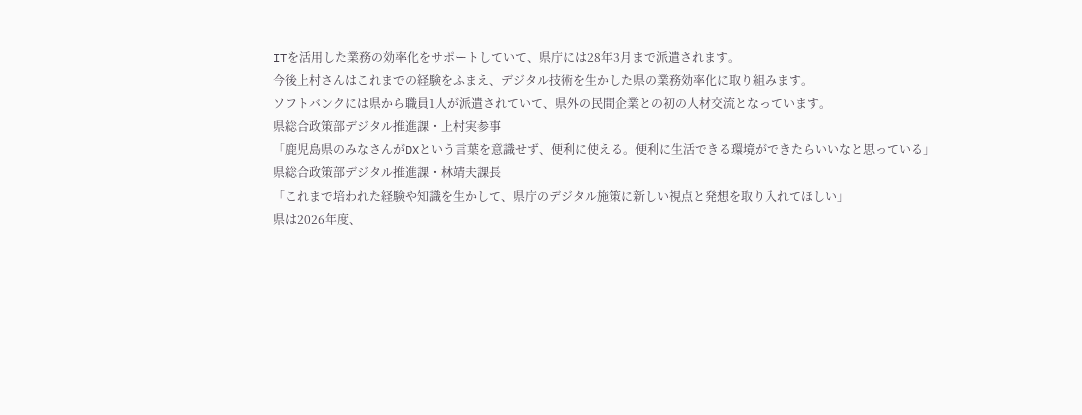ITを活用した業務の効率化をサポートしていて、県庁には28年3月まで派遣されます。
今後上村さんはこれまでの経験をふまえ、デジタル技術を生かした県の業務効率化に取り組みます。
ソフトバンクには県から職員1人が派遣されていて、県外の民間企業との初の人材交流となっています。
県総合政策部デジタル推進課・上村実参事
「鹿児島県のみなさんがDXという言葉を意識せず、便利に使える。便利に生活できる環境ができたらいいなと思っている」
県総合政策部デジタル推進課・林靖夫課長
「これまで培われた経験や知識を生かして、県庁のデジタル施策に新しい視点と発想を取り入れてほしい」
県は2026年度、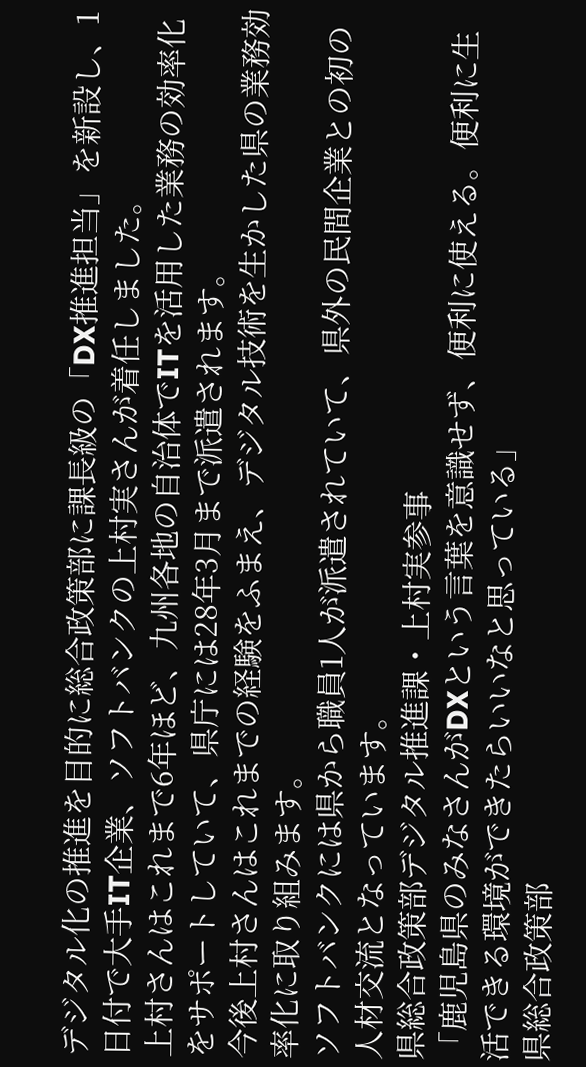デジタル化の推進を目的に総合政策部に課長級の「DX推進担当」を新設し、1日付で大手IT企業、ソフトバンクの上村実さんが着任しました。
上村さんはこれまで6年ほど、九州各地の自治体でITを活用した業務の効率化をサポートしていて、県庁には28年3月まで派遣されます。
今後上村さんはこれまでの経験をふまえ、デジタル技術を生かした県の業務効率化に取り組みます。
ソフトバンクには県から職員1人が派遣されていて、県外の民間企業との初の人材交流となっています。
県総合政策部デジタル推進課・上村実参事
「鹿児島県のみなさんがDXという言葉を意識せず、便利に使える。便利に生活できる環境ができたらいいなと思っている」
県総合政策部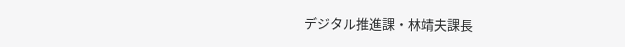デジタル推進課・林靖夫課長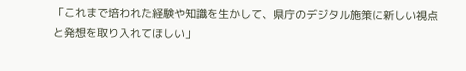「これまで培われた経験や知識を生かして、県庁のデジタル施策に新しい視点と発想を取り入れてほしい」